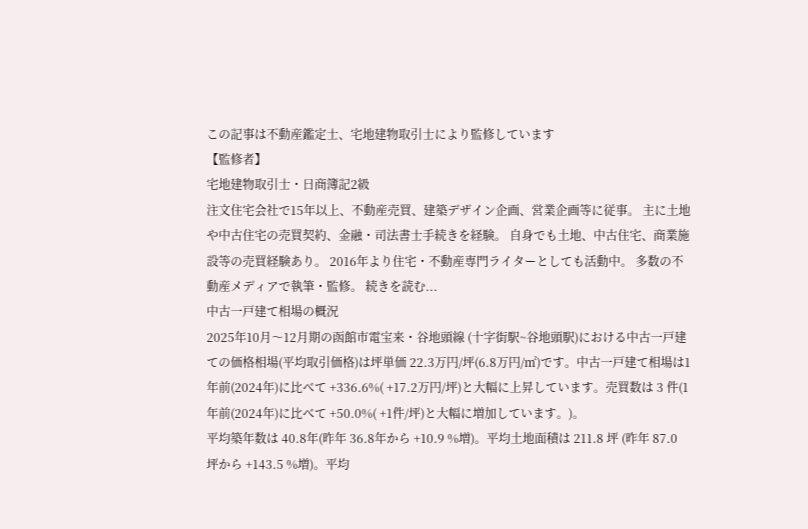この記事は不動産鑑定士、宅地建物取引士により監修しています
【監修者】
宅地建物取引士・日商簿記2級
注文住宅会社で15年以上、不動産売買、建築デザイン企画、営業企画等に従事。 主に土地や中古住宅の売買契約、金融・司法書士手続きを経験。 自身でも土地、中古住宅、商業施設等の売買経験あり。 2016年より住宅・不動産専門ライターとしても活動中。 多数の不動産メディアで執筆・監修。 続きを読む...
中古一戸建て相場の概況
2025年10月〜12月期の函館市電宝来・谷地頭線 (十字街駅~谷地頭駅)における中古一戸建ての価格相場(平均取引価格)は坪単価 22.3万円/坪(6.8万円/㎡)です。中古一戸建て相場は1年前(2024年)に比べて +336.6%( +17.2万円/坪)と大幅に上昇しています。売買数は 3 件(1年前(2024年)に比べて +50.0%( +1件/坪)と大幅に増加しています。)。
平均築年数は 40.8年(昨年 36.8年から +10.9 %増)。平均土地面積は 211.8 坪 (昨年 87.0 坪から +143.5 %増)。平均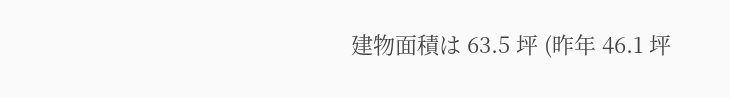建物面積は 63.5 坪 (昨年 46.1 坪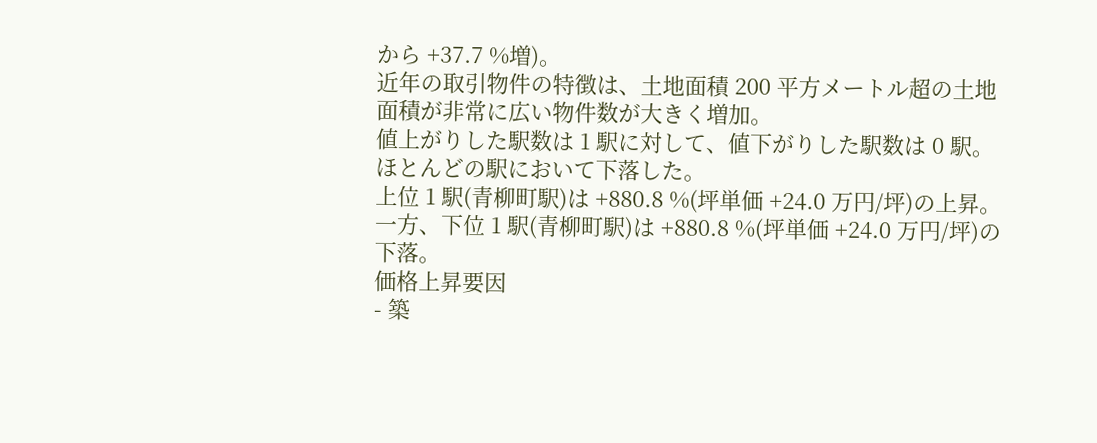から +37.7 %増)。
近年の取引物件の特徴は、土地面積 200 平方メートル超の土地面積が非常に広い物件数が大きく増加。
値上がりした駅数は 1 駅に対して、値下がりした駅数は 0 駅。ほとんどの駅において下落した。
上位 1 駅(青柳町駅)は +880.8 %(坪単価 +24.0 万円/坪)の上昇。一方、下位 1 駅(青柳町駅)は +880.8 %(坪単価 +24.0 万円/坪)の下落。
価格上昇要因
- 築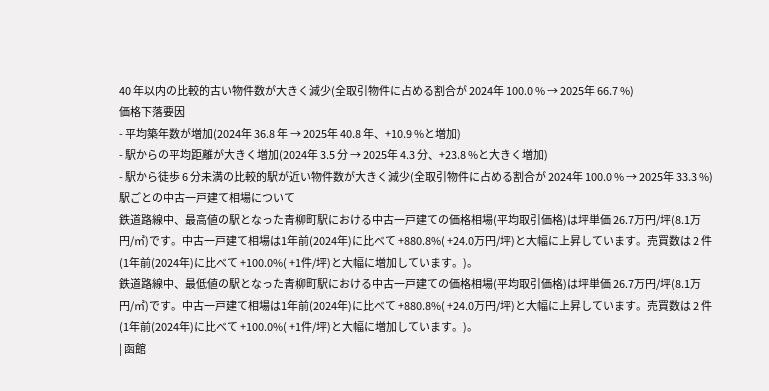40 年以内の比較的古い物件数が大きく減少(全取引物件に占める割合が 2024年 100.0 % → 2025年 66.7 %)
価格下落要因
- 平均築年数が増加(2024年 36.8 年 → 2025年 40.8 年、+10.9 %と増加)
- 駅からの平均距離が大きく増加(2024年 3.5 分 → 2025年 4.3 分、+23.8 %と大きく増加)
- 駅から徒歩 6 分未満の比較的駅が近い物件数が大きく減少(全取引物件に占める割合が 2024年 100.0 % → 2025年 33.3 %)
駅ごとの中古一戸建て相場について
鉄道路線中、最高値の駅となった青柳町駅における中古一戸建ての価格相場(平均取引価格)は坪単価 26.7万円/坪(8.1万円/㎡)です。中古一戸建て相場は1年前(2024年)に比べて +880.8%( +24.0万円/坪)と大幅に上昇しています。売買数は 2 件(1年前(2024年)に比べて +100.0%( +1件/坪)と大幅に増加しています。)。
鉄道路線中、最低値の駅となった青柳町駅における中古一戸建ての価格相場(平均取引価格)は坪単価 26.7万円/坪(8.1万円/㎡)です。中古一戸建て相場は1年前(2024年)に比べて +880.8%( +24.0万円/坪)と大幅に上昇しています。売買数は 2 件(1年前(2024年)に比べて +100.0%( +1件/坪)と大幅に増加しています。)。
| 函館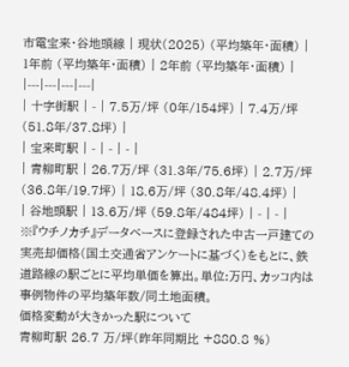市電宝来・谷地頭線 | 現状(2025) (平均築年・面積) | 1年前 (平均築年・面積) | 2年前 (平均築年・面積) |
|---|---|---|---|
| 十字街駅 | - | 7.5万/坪 (0年/154坪) | 7.4万/坪 (51.8年/37.8坪) |
| 宝来町駅 | - | - | - |
| 青柳町駅 | 26.7万/坪 (31.3年/75.6坪) | 2.7万/坪 (36.8年/19.7坪) | 18.6万/坪 (30.8年/48.4坪) |
| 谷地頭駅 | 13.6万/坪 (59.8年/484坪) | - | - |
※『ウチノカチ』データベースに登録された中古一戸建ての実売却価格(国土交通省アンケートに基づく)をもとに、鉄道路線の駅ごとに平均単価を算出。単位:万円、カッコ内は事例物件の平均築年数/同土地面積。
価格変動が大きかった駅について
青柳町駅 26.7 万/坪(昨年同期比 +880.8 %)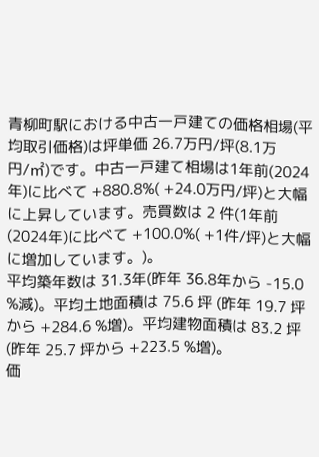青柳町駅における中古一戸建ての価格相場(平均取引価格)は坪単価 26.7万円/坪(8.1万円/㎡)です。中古一戸建て相場は1年前(2024年)に比べて +880.8%( +24.0万円/坪)と大幅に上昇しています。売買数は 2 件(1年前(2024年)に比べて +100.0%( +1件/坪)と大幅に増加しています。)。
平均築年数は 31.3年(昨年 36.8年から -15.0 %減)。平均土地面積は 75.6 坪 (昨年 19.7 坪から +284.6 %増)。平均建物面積は 83.2 坪 (昨年 25.7 坪から +223.5 %増)。
価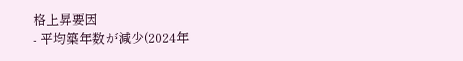格上昇要因
- 平均築年数が減少(2024年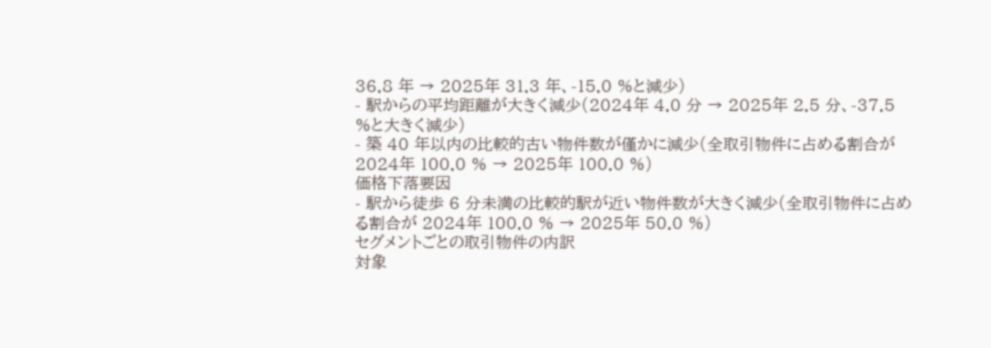36.8 年 → 2025年 31.3 年、-15.0 %と減少)
- 駅からの平均距離が大きく減少(2024年 4.0 分 → 2025年 2.5 分、-37.5 %と大きく減少)
- 築 40 年以内の比較的古い物件数が僅かに減少(全取引物件に占める割合が 2024年 100.0 % → 2025年 100.0 %)
価格下落要因
- 駅から徒歩 6 分未満の比較的駅が近い物件数が大きく減少(全取引物件に占める割合が 2024年 100.0 % → 2025年 50.0 %)
セグメントごとの取引物件の内訳
対象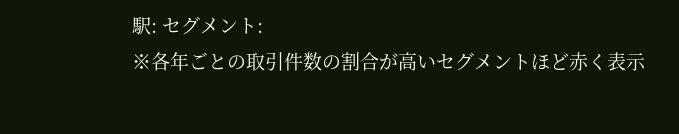駅: セグメント:
※各年ごとの取引件数の割合が高いセグメントほど赤く表示